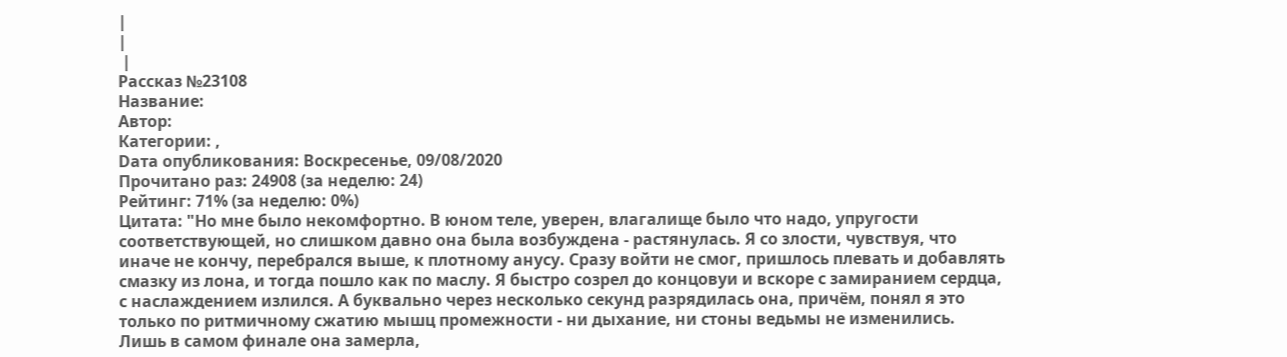|
|
 |
Рассказ №23108
Название:
Автор:
Категории: ,
Dата опубликования: Воскресенье, 09/08/2020
Прочитано раз: 24908 (за неделю: 24)
Рейтинг: 71% (за неделю: 0%)
Цитата: "Но мне было некомфортно. В юном теле, уверен, влагалище было что надо, упругости соответствующей, но слишком давно она была возбуждена - растянулась. Я со злости, чувствуя, что иначе не кончу, перебрался выше, к плотному анусу. Сразу войти не смог, пришлось плевать и добавлять смазку из лона, и тогда пошло как по маслу. Я быстро созрел до концовуи и вскоре с замиранием сердца, с наслаждением излился. А буквально через несколько секунд разрядилась она, причём, понял я это только по ритмичному сжатию мышц промежности - ни дыхание, ни стоны ведьмы не изменились. Лишь в самом финале она замерла,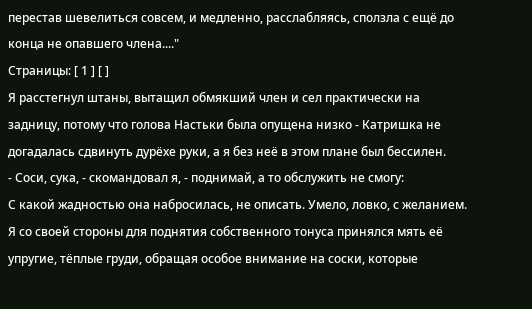перестав шевелиться совсем, и медленно, расслабляясь, сползла с ещё до конца не опавшего члена...."
Страницы: [ 1 ] [ ]
Я расстегнул штаны, вытащил обмякший член и сел практически на задницу, потому что голова Настьки была опущена низко - Катришка не догадалась сдвинуть дурёхе руки, а я без неё в этом плане был бессилен.
- Соси, сука, - скомандовал я, - поднимай, а то обслужить не смогу:
С какой жадностью она набросилась, не описать. Умело, ловко, с желанием. Я со своей стороны для поднятия собственного тонуса принялся мять её упругие, тёплые груди, обращая особое внимание на соски, которые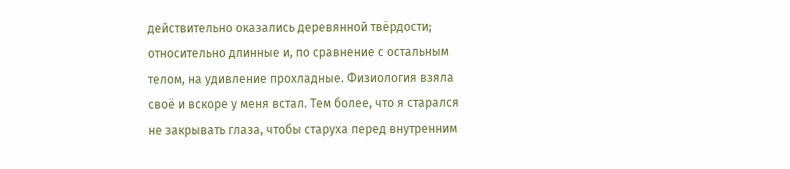действительно оказались деревянной твёрдости; относительно длинные и, по сравнение с остальным телом, на удивление прохладные. Физиология взяла своё и вскоре у меня встал. Тем более, что я старался не закрывать глаза, чтобы старуха перед внутренним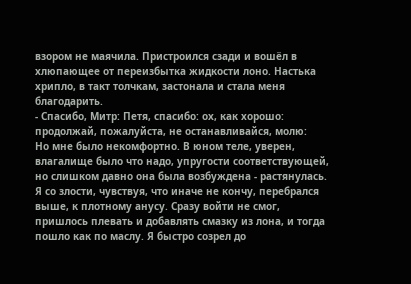взором не маячила. Пристроился сзади и вошёл в хлюпающее от переизбытка жидкости лоно. Настька хрипло, в такт толчкам, застонала и стала меня благодарить.
- Спасибо, Митр: Петя, спасибо: ох, как хорошо: продолжай, пожалуйста, не останавливайся, молю:
Но мне было некомфортно. В юном теле, уверен, влагалище было что надо, упругости соответствующей, но слишком давно она была возбуждена - растянулась. Я со злости, чувствуя, что иначе не кончу, перебрался выше, к плотному анусу. Сразу войти не смог, пришлось плевать и добавлять смазку из лона, и тогда пошло как по маслу. Я быстро созрел до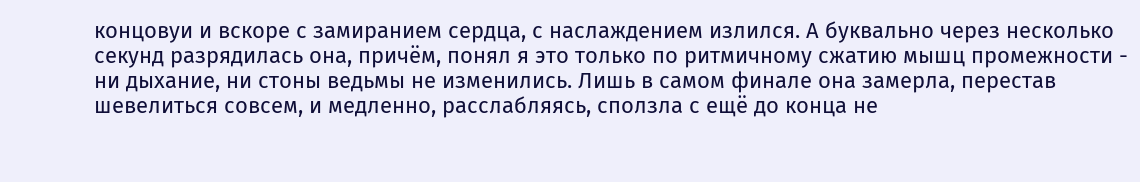концовуи и вскоре с замиранием сердца, с наслаждением излился. А буквально через несколько секунд разрядилась она, причём, понял я это только по ритмичному сжатию мышц промежности - ни дыхание, ни стоны ведьмы не изменились. Лишь в самом финале она замерла, перестав шевелиться совсем, и медленно, расслабляясь, сползла с ещё до конца не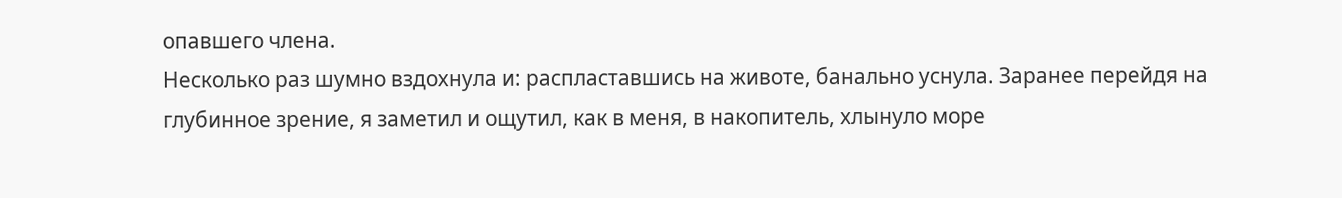опавшего члена.
Несколько раз шумно вздохнула и: распластавшись на животе, банально уснула. Заранее перейдя на глубинное зрение, я заметил и ощутил, как в меня, в накопитель, хлынуло море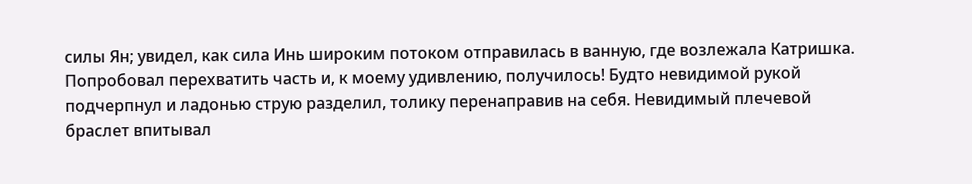силы Ян; увидел, как сила Инь широким потоком отправилась в ванную, где возлежала Катришка. Попробовал перехватить часть и, к моему удивлению, получилось! Будто невидимой рукой подчерпнул и ладонью струю разделил, толику перенаправив на себя. Невидимый плечевой браслет впитывал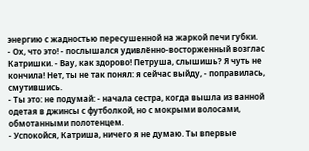энергию с жадностью пересушенной на жаркой печи губки.
- Ох, что это! - послышался удивлённо-восторженный возглас Катришки. - Вау, как здорово! Петруша, слышишь? Я чуть не кончила! Нет, ты не так понял: я сейчас выйду, - поправилась, смутившись.
- Ты это: не подумай: - начала сестра, когда вышла из ванной одетая в джинсы с футболкой, но с мокрыми волосами, обмотанными полотенцем.
- Успокойся, Катриша, ничего я не думаю. Ты впервые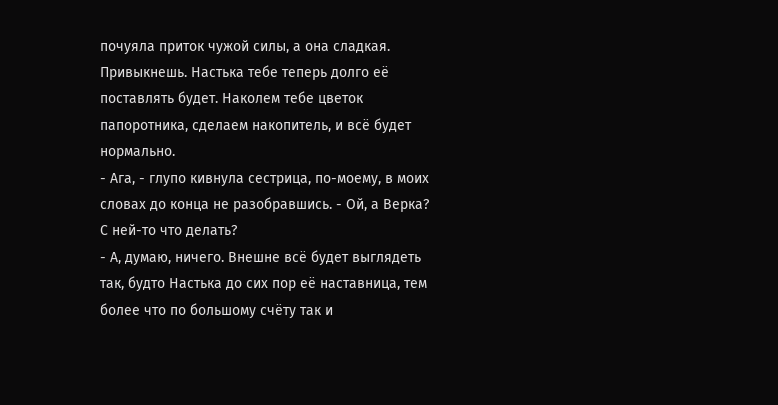почуяла приток чужой силы, а она сладкая. Привыкнешь. Настька тебе теперь долго её поставлять будет. Наколем тебе цветок папоротника, сделаем накопитель, и всё будет нормально.
- Ага, - глупо кивнула сестрица, по-моему, в моих словах до конца не разобравшись. - Ой, а Верка? С ней-то что делать?
- А, думаю, ничего. Внешне всё будет выглядеть так, будто Настька до сих пор её наставница, тем более что по большому счёту так и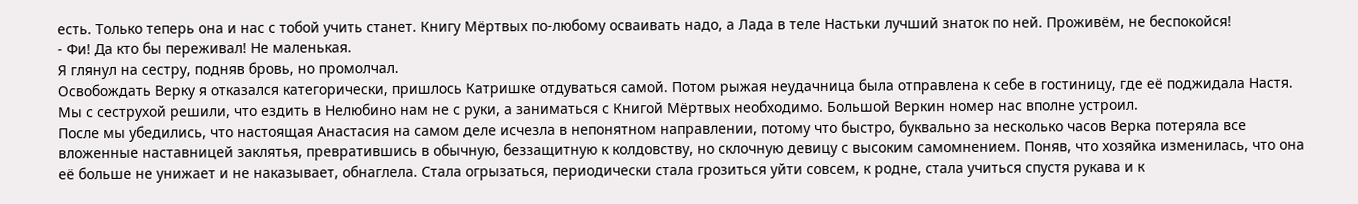есть. Только теперь она и нас с тобой учить станет. Книгу Мёртвых по-любому осваивать надо, а Лада в теле Настьки лучший знаток по ней. Проживём, не беспокойся!
- Фи! Да кто бы переживал! Не маленькая.
Я глянул на сестру, подняв бровь, но промолчал.
Освобождать Верку я отказался категорически, пришлось Катришке отдуваться самой. Потом рыжая неудачница была отправлена к себе в гостиницу, где её поджидала Настя. Мы с сеструхой решили, что ездить в Нелюбино нам не с руки, а заниматься с Книгой Мёртвых необходимо. Большой Веркин номер нас вполне устроил.
После мы убедились, что настоящая Анастасия на самом деле исчезла в непонятном направлении, потому что быстро, буквально за несколько часов Верка потеряла все вложенные наставницей заклятья, превратившись в обычную, беззащитную к колдовству, но склочную девицу с высоким самомнением. Поняв, что хозяйка изменилась, что она её больше не унижает и не наказывает, обнаглела. Стала огрызаться, периодически стала грозиться уйти совсем, к родне, стала учиться спустя рукава и к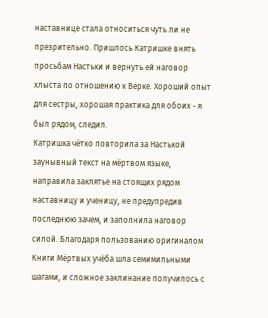наставнице стала относиться чуть ли не презрительно. Пришлось Катришке внять просьбам Настьки и вернуть ей наговор хлыста по отношению к Верке. Хороший опыт для сестры, хорошая практика для обоих - я был рядом, следил.
Катришка чётко повторила за Настькой заунывный текст на мёртвом языке, направила заклятье на стоящих рядом наставницу и ученицу, не предупредив последнюю зачем, и заполнила наговор силой. Благодаря пользованию оригиналом Книги Мёртвых учёба шла семимильными шагами, и сложное заклинание получилось с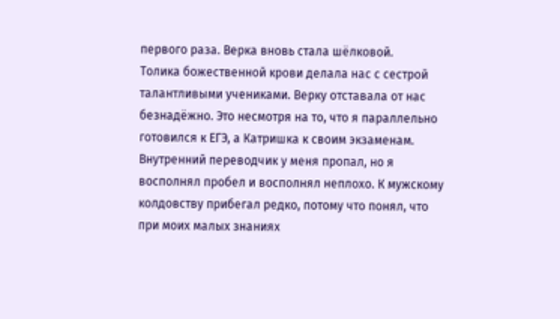первого раза. Верка вновь стала шёлковой.
Толика божественной крови делала нас с сестрой талантливыми учениками. Верку отставала от нас безнадёжно. Это несмотря на то, что я параллельно готовился к ЕГЭ, а Катришка к своим экзаменам. Внутренний переводчик у меня пропал, но я восполнял пробел и восполнял неплохо. К мужскому колдовству прибегал редко, потому что понял, что при моих малых знаниях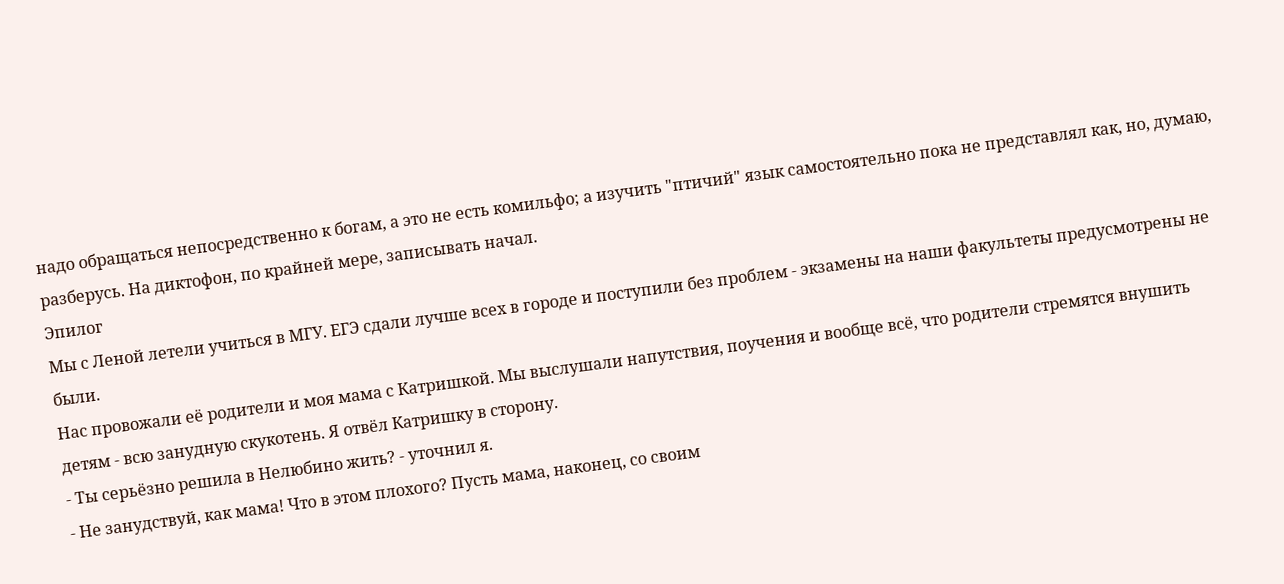надо обращаться непосредственно к богам, а это не есть комильфо; а изучить "птичий" язык самостоятельно пока не представлял как, но, думаю, разберусь. На диктофон, по крайней мере, записывать начал.
Эпилог
Мы с Леной летели учиться в МГУ. ЕГЭ сдали лучше всех в городе и поступили без проблем - экзамены на наши факультеты предусмотрены не были.
Нас провожали её родители и моя мама с Катришкой. Мы выслушали напутствия, поучения и вообще всё, что родители стремятся внушить детям - всю занудную скукотень. Я отвёл Катришку в сторону.
- Ты серьёзно решила в Нелюбино жить? - уточнил я.
- Не занудствуй, как мама! Что в этом плохого? Пусть мама, наконец, со своим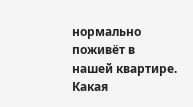нормально поживёт в нашей квартире. Какая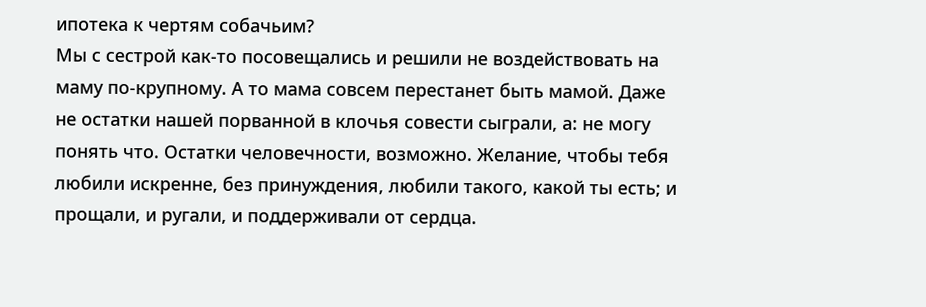ипотека к чертям собачьим?
Мы с сестрой как-то посовещались и решили не воздействовать на маму по-крупному. А то мама совсем перестанет быть мамой. Даже не остатки нашей порванной в клочья совести сыграли, а: не могу понять что. Остатки человечности, возможно. Желание, чтобы тебя любили искренне, без принуждения, любили такого, какой ты есть; и прощали, и ругали, и поддерживали от сердца.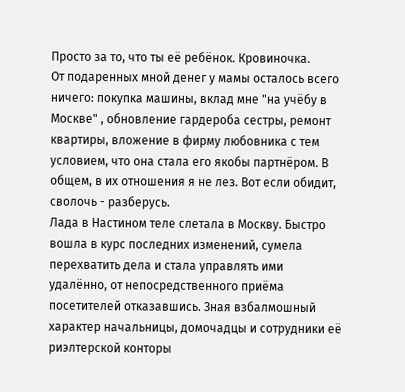Просто за то, что ты её ребёнок. Кровиночка.
От подаренных мной денег у мамы осталось всего ничего: покупка машины, вклад мне "на учёбу в Москве" , обновление гардероба сестры, ремонт квартиры, вложение в фирму любовника с тем условием, что она стала его якобы партнёром. В общем, в их отношения я не лез. Вот если обидит, сволочь - разберусь.
Лада в Настином теле слетала в Москву. Быстро вошла в курс последних изменений, сумела перехватить дела и стала управлять ими удалённо, от непосредственного приёма посетителей отказавшись. Зная взбалмошный характер начальницы, домочадцы и сотрудники её риэлтерской конторы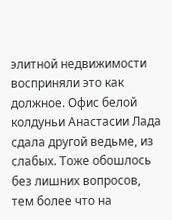элитной недвижимости восприняли это как должное. Офис белой колдуньи Анастасии Лада сдала другой ведьме, из слабых. Тоже обошлось без лишних вопросов, тем более что на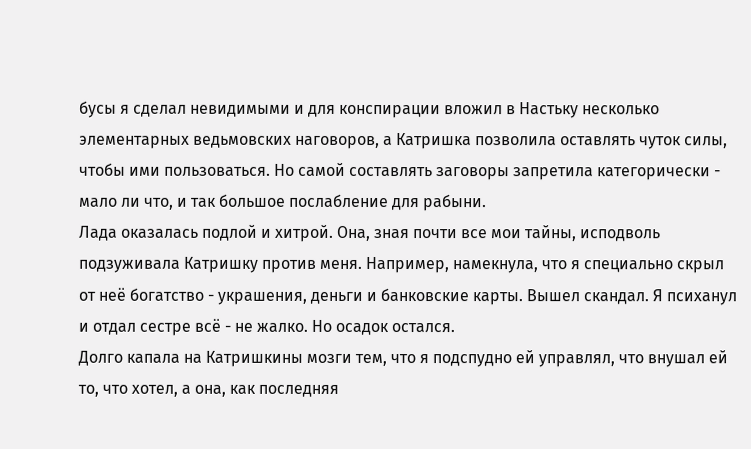бусы я сделал невидимыми и для конспирации вложил в Настьку несколько элементарных ведьмовских наговоров, а Катришка позволила оставлять чуток силы, чтобы ими пользоваться. Но самой составлять заговоры запретила категорически - мало ли что, и так большое послабление для рабыни.
Лада оказалась подлой и хитрой. Она, зная почти все мои тайны, исподволь подзуживала Катришку против меня. Например, намекнула, что я специально скрыл от неё богатство - украшения, деньги и банковские карты. Вышел скандал. Я психанул и отдал сестре всё - не жалко. Но осадок остался.
Долго капала на Катришкины мозги тем, что я подспудно ей управлял, что внушал ей то, что хотел, а она, как последняя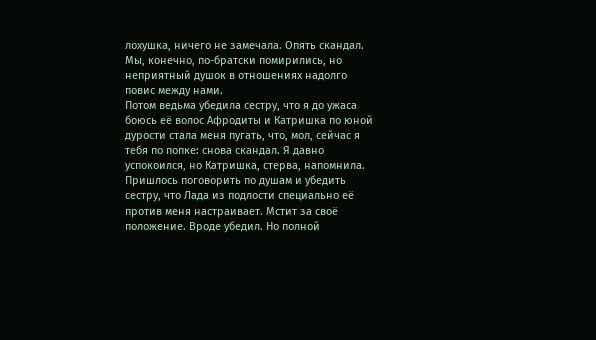лохушка, ничего не замечала. Опять скандал. Мы, конечно, по-братски помирились, но неприятный душок в отношениях надолго повис между нами.
Потом ведьма убедила сестру, что я до ужаса боюсь её волос Афродиты и Катришка по юной дурости стала меня пугать, что, мол, сейчас я тебя по попке: снова скандал. Я давно успокоился, но Катришка, стерва, напомнила. Пришлось поговорить по душам и убедить сестру, что Лада из подлости специально её против меня настраивает. Мстит за своё положение. Вроде убедил. Но полной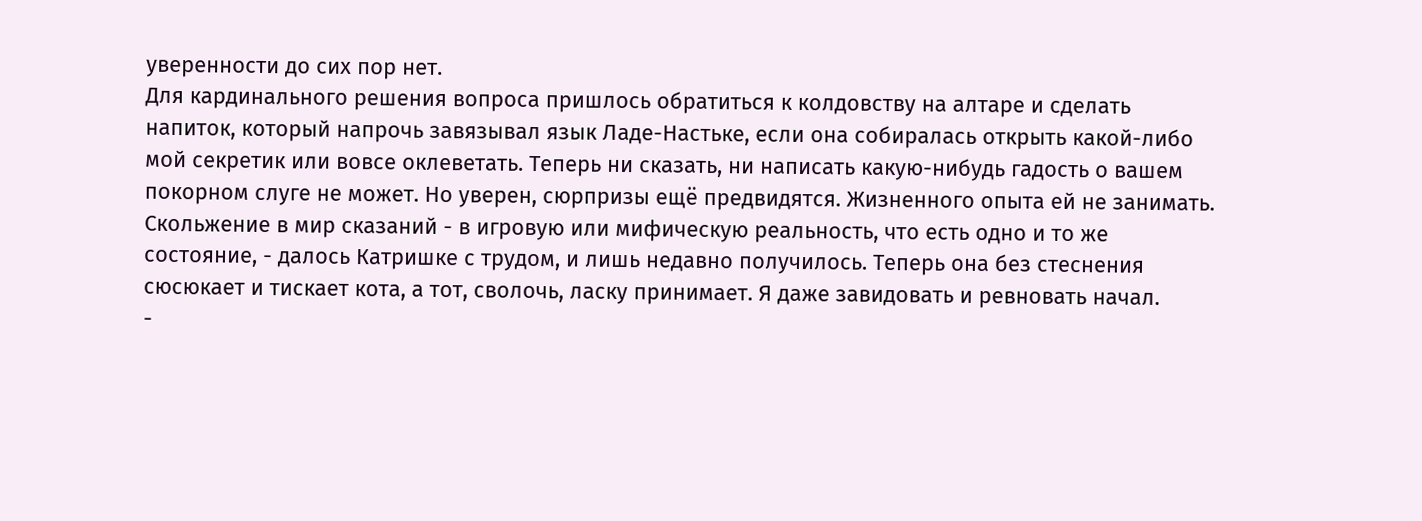уверенности до сих пор нет.
Для кардинального решения вопроса пришлось обратиться к колдовству на алтаре и сделать напиток, который напрочь завязывал язык Ладе-Настьке, если она собиралась открыть какой-либо мой секретик или вовсе оклеветать. Теперь ни сказать, ни написать какую-нибудь гадость о вашем покорном слуге не может. Но уверен, сюрпризы ещё предвидятся. Жизненного опыта ей не занимать.
Скольжение в мир сказаний - в игровую или мифическую реальность, что есть одно и то же состояние, - далось Катришке с трудом, и лишь недавно получилось. Теперь она без стеснения сюсюкает и тискает кота, а тот, сволочь, ласку принимает. Я даже завидовать и ревновать начал.
-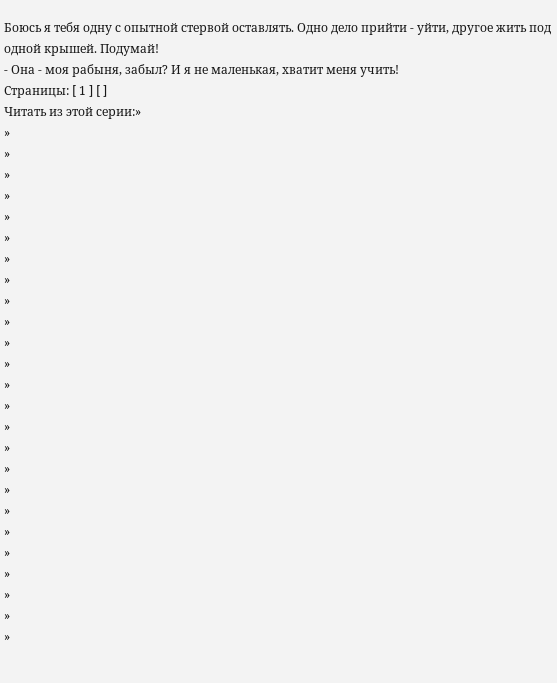Боюсь я тебя одну с опытной стервой оставлять. Одно дело прийти - уйти, другое жить под одной крышей. Подумай!
- Она - моя рабыня, забыл? И я не маленькая, хватит меня учить!
Страницы: [ 1 ] [ ]
Читать из этой серии:»
»
»
»
»
»
»
»
»
»
»
»
»
»
»
»
»
»
»
»
»
»
»
»
»
»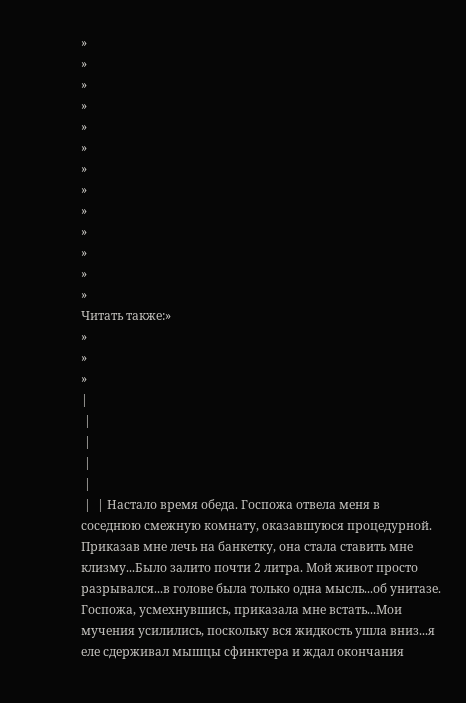»
»
»
»
»
»
»
»
»
»
»
»
»
Читать также:»
»
»
»
|
 |
 |
 |
 |
 |  | Настало время обеда. Госпожа отвела меня в соседнюю смежную комнату, оказавшуюся процедурной. Приказав мне лечь на банкетку, она стала ставить мне клизму...Было залито почти 2 литра. Мой живот просто разрывался...в голове была только одна мысль...об унитазе. Госпожа, усмехнувшись, приказала мне встать...Мои мучения усилились, поскольку вся жидкость ушла вниз...я еле сдерживал мышцы сфинктера и ждал окончания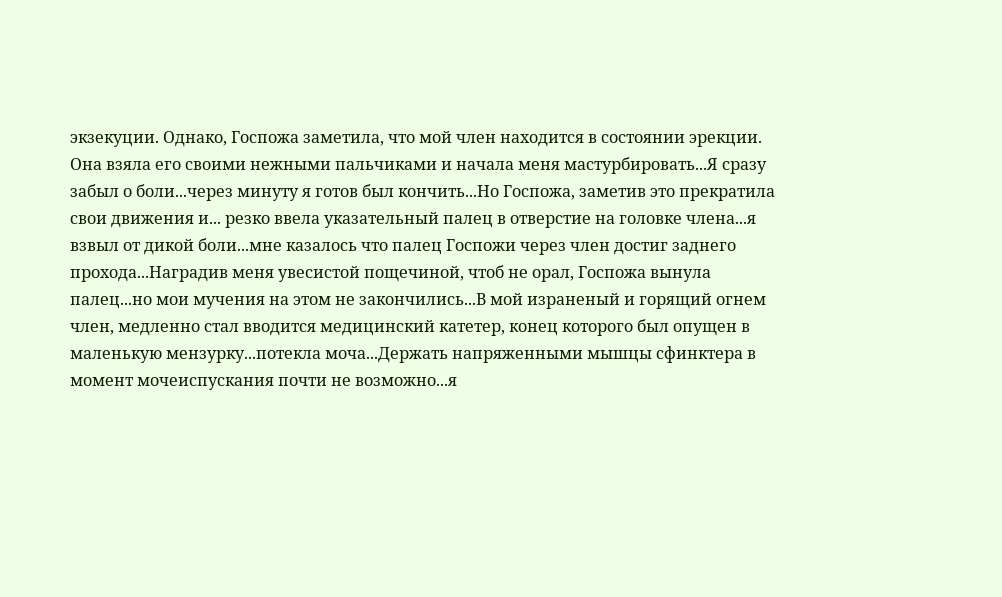экзекуции. Однако, Госпожа заметила, что мой член находится в состоянии эрекции. Она взяла его своими нежными пальчиками и начала меня мастурбировать...Я сразу забыл о боли...через минуту я готов был кончить...Но Госпожа, заметив это прекратила свои движения и... резко ввела указательный палец в отверстие на головке члена...я взвыл от дикой боли...мне казалось что палец Госпожи через член достиг заднего прохода...Наградив меня увесистой пощечиной, чтоб не орал, Госпожа вынула палец...но мои мучения на этом не закончились...В мой израненый и горящий огнем член, медленно стал вводится медицинский катетер, конец которого был опущен в маленькую мензурку...потекла моча...Держать напряженными мышцы сфинктера в момент мочеиспускания почти не возможно...я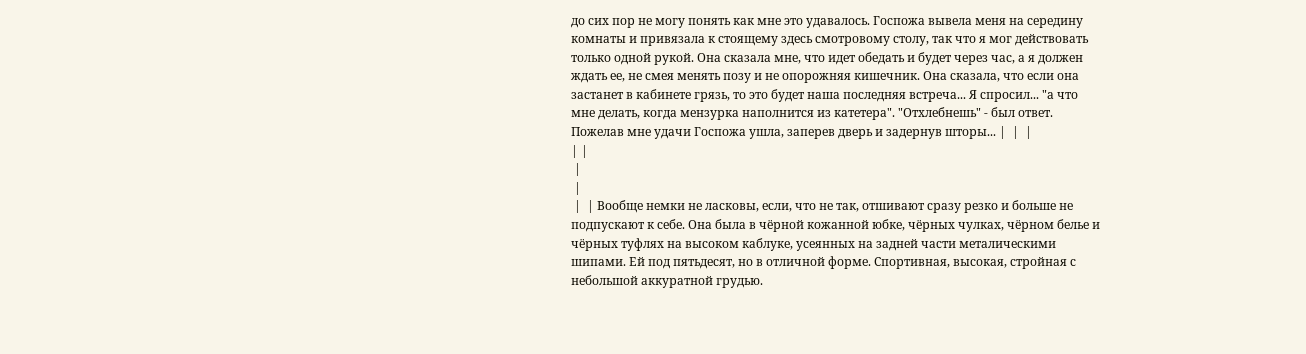до сих пор не могу понять как мне это удавалось. Госпожа вывела меня на середину комнаты и привязала к стоящему здесь смотровому столу, так что я мог действовать только одной рукой. Она сказала мне, что идет обедать и будет через час, а я должен ждать ее, не смея менять позу и не опорожняя кишечник. Она сказала, что если она застанет в кабинете грязь, то это будет наша последняя встреча... Я спросил... "а что мне делать, когда мензурка наполнится из катетера". "Отхлебнешь" - был ответ. Пожелав мне удачи Госпожа ушла, заперев дверь и задернув шторы... |  |  |
| |
 |
 |
 |  | Вообще немки не ласковы, если, что не так, отшивают сразу резко и больше не подпускают к себе. Она была в чёрной кожанной юбке, чёрных чулках, чёрном белье и чёрных туфлях на высоком каблуке, усеянных на задней части металическими шипами. Ей под пятьдесят, но в отличной форме. Спортивная, высокая, стройная с небольшой аккуратной грудью.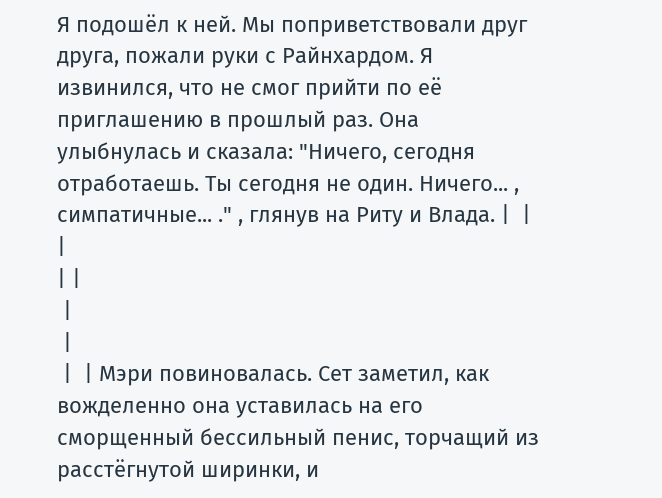Я подошёл к ней. Мы поприветствовали друг друга, пожали руки с Райнхардом. Я извинился, что не смог прийти по её приглашению в прошлый раз. Она улыбнулась и сказала: "Ничего, сегодня отработаешь. Ты сегодня не один. Ничего... , симпатичные... ." , глянув на Риту и Влада. |  |  |
| |
 |
 |
 |  | Мэри повиновалась. Сет заметил, как вожделенно она уставилась на его сморщенный бессильный пенис, торчащий из расстёгнутой ширинки, и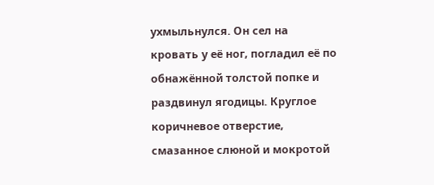ухмыльнулся. Он сел на кровать у её ног, погладил её по обнажённой толстой попке и раздвинул ягодицы. Круглое коричневое отверстие, смазанное слюной и мокротой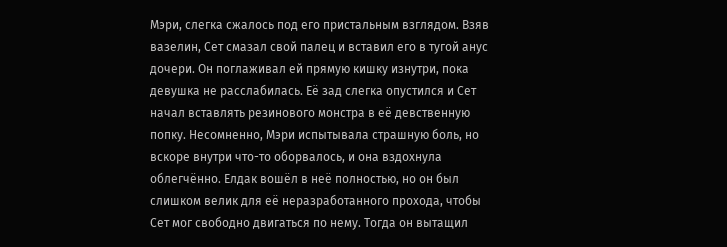Мэри, слегка сжалось под его пристальным взглядом. Взяв вазелин, Сет смазал свой палец и вставил его в тугой анус дочери. Он поглаживал ей прямую кишку изнутри, пока девушка не расслабилась. Её зад слегка опустился и Сет начал вставлять резинового монстра в её девственную попку. Несомненно, Мэри испытывала страшную боль, но вскоре внутри что-то оборвалось, и она вздохнула облегчённо. Елдак вошёл в неё полностью, но он был слишком велик для её неразработанного прохода, чтобы Сет мог свободно двигаться по нему. Тогда он вытащил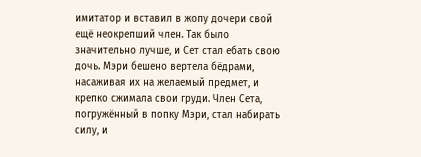имитатор и вставил в жопу дочери свой ещё неокрепший член. Так было значительно лучше, и Сет стал ебать свою дочь. Мэри бешено вертела бёдрами, насаживая их на желаемый предмет, и крепко сжимала свои груди. Член Сета, погружённый в попку Мэри, стал набирать силу, и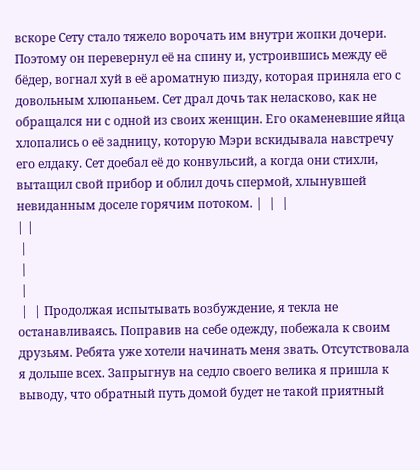вскоре Сету стало тяжело ворочать им внутри жопки дочери. Поэтому он перевернул её на спину и, устроившись между её бёдер, вогнал хуй в её ароматную пизду, которая приняла его с довольным хлюпаньем. Сет драл дочь так неласково, как не обращался ни с одной из своих женщин. Его окаменевшие яйца хлопались о её задницу, которую Мэри вскидывала навстречу его елдаку. Сет доебал её до конвульсий, а когда они стихли, вытащил свой прибор и облил дочь спермой, хлынувшей невиданным доселе горячим потоком. |  |  |
| |
 |
 |
 |
 |  | Продолжая испытывать возбуждение, я текла не останавливаясь. Поправив на себе одежду, побежала к своим друзьям. Ребята уже хотели начинать меня звать. Отсутствовала я дольше всех. Запрыгнув на седло своего велика я пришла к выводу, что обратный путь домой будет не такой приятный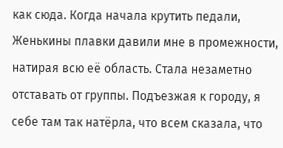как сюда. Когда начала крутить педали, Женькины плавки давили мне в промежности, натирая всю её область. Стала незаметно отставать от группы. Подъезжая к городу, я себе там так натёрла, что всем сказала, что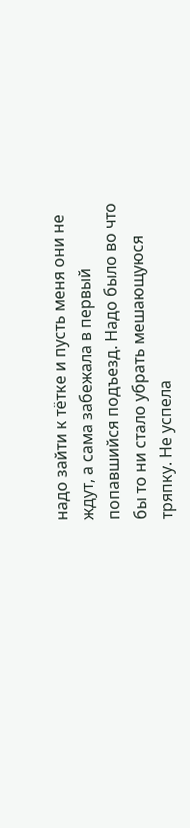надо зайти к тётке и пусть меня они не ждут, а сама забежала в первый попавшийся подъезд. Надо было во что бы то ни стало убрать мешающуюся тряпку. Не успела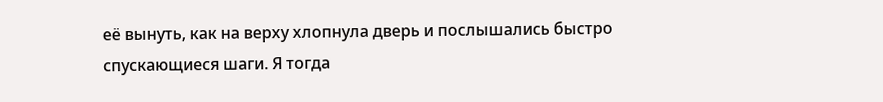её вынуть, как на верху хлопнула дверь и послышались быстро спускающиеся шаги. Я тогда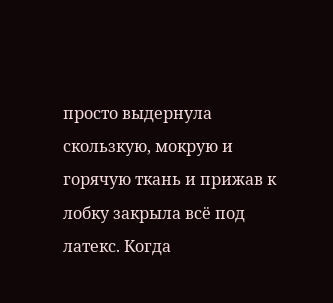просто выдернула скользкую, мокрую и горячую ткань и прижав к лобку закрыла всё под латекс. Когда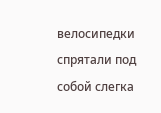велосипедки спрятали под собой слегка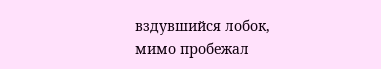вздувшийся лобок, мимо пробежал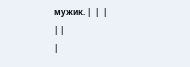мужик. |  |  |
| |
|